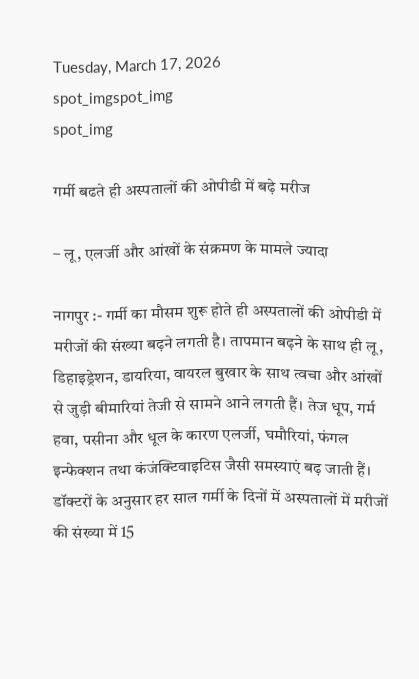Tuesday, March 17, 2026
spot_imgspot_img
spot_img

गर्मी बढते ही अस्पतालों की ओपीडी में बढ़े मरीज

– लू, एलर्जी और आंखों के संक्रमण के मामले ज्यादा

नागपुर :- गर्मी का मौसम शुरू होते ही अस्पतालों की ओपीडी में मरीजों की संख्या बढ़ने लगती है। तापमान बढ़ने के साथ ही लू, डिहाइड्रेशन, डायरिया, वायरल बुखार के साथ त्वचा और आंखों से जुड़ी बीमारियां तेजी से सामने आने लगती हैं। तेज धूप, गर्म हवा, पसीना और धूल के कारण एलर्जी, घमौरियां, फंगल इन्फेक्शन तथा कंजंक्टिवाइटिस जैसी समस्याएं बढ़ जाती हैं। डॉक्टरों के अनुसार हर साल गर्मी के दिनों में अस्पतालों में मरीजों की संख्या में 15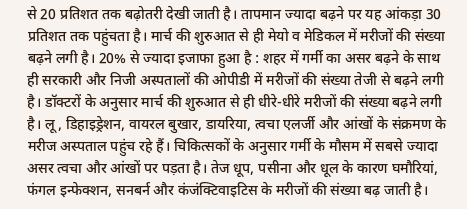से 20 प्रतिशत तक बढ़ोतरी देखी जाती है। तापमान ज्यादा बढ़ने पर यह आंकड़ा 30 प्रतिशत तक पहुंचता है। मार्च की शुरुआत से ही मेयो व मेडिकल में मरीजों की संख्या बढ़ने लगी है। 20% से ज्यादा इजाफा हुआ है : शहर में गर्मी का असर बढ़ने के साथ ही सरकारी और निजी अस्पतालों की ओपीडी में मरीजों की संख्या तेजी से बढ़ने लगी है। डॉक्टरों के अनुसार मार्च की शुरुआत से ही धीरे-धीरे मरीजों की संख्या बढ़ने लगी है। लू, डिहाइड्रेशन, वायरल बुखार, डायरिया, त्वचा एलर्जी और आंखों के संक्रमण के मरीज अस्पताल पहुंच रहे हैं। चिकित्सकों के अनुसार गर्मी के मौसम में सबसे ज्यादा असर त्वचा और आंखों पर पड़ता है। तेज धूप, पसीना और धूल के कारण घमौरियां, फंगल इन्फेक्शन, सनबर्न और कंजंक्टिवाइटिस के मरीजों की संख्या बढ़ जाती है।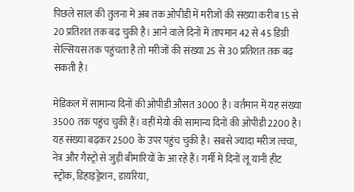पिछले साल की तुलना में अब तक ओपीडी में मरीजों की संख्या करीब 15 से 20 प्रतिशत तक बढ़ चुकी है। आने वाले दिनों में तापमान 42 से 45 डिग्री सेल्सियस तक पहुंचता है तो मरीजों की संख्या 25 से 30 प्रतिशत तक बढ़ सकती है।

मेडिकल में सामान्य दिनों की ओपीडी औसत 3000 है। वर्तमान में यह संख्या 3500 तक पहुंच चुकी हैं। वहीं मेयो की सामान्य दिनों की ओपीडी 2200 है। यह संख्या बढ़कर 2500 के उपर पहुंच चुकी है। सबसे ज्यादा मरीज त्वचा, नेत्र और गैस्ट्रो से जुड़ी बीमारियों के आ रहे हैं। गर्मी में दिनों लू यानी हीट स्ट्रोक, डिहाइड्रेशन, डायरिया,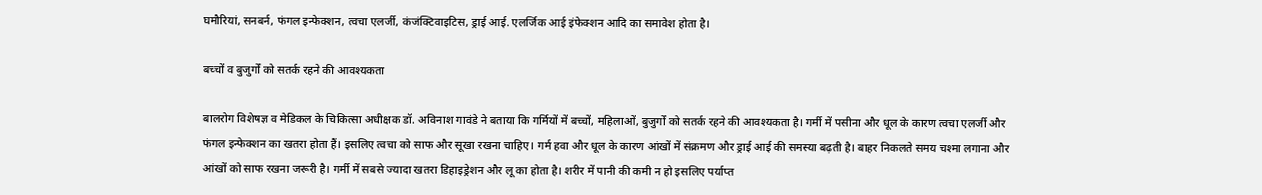घमौरियां, सनबर्न, फंगल इन्फेक्शन, त्वचा एलर्जी, कंजंक्टिवाइटिस, ड्राई आई. एलर्जिक आई इंफेक्शन आदि का समावेश होता है।

बच्चों व बुजुर्गों को सतर्क रहने की आवश्यकता

बालरोग विशेषज्ञ व मेडिकल के चिकित्सा अधीक्षक डॉ. अविनाश गावंडे ने बताया कि गर्मियों में बच्चों, महिलाओं, बुजुर्गों को सतर्क रहने की आवश्यकता है। गर्मी में पसीना और धूल के कारण त्वचा एलर्जी और फंगल इन्फेक्शन का खतरा होता हैं। इसलिए त्वचा को साफ और सूखा रखना चाहिए। गर्म हवा और धूल के कारण आंखों में संक्रमण और ड्राई आई की समस्या बढ़ती है। बाहर निकलते समय चश्मा लगाना और आंखों को साफ रखना जरूरी है। गर्मी में सबसे ज्यादा खतरा डिहाइड्रेशन और लू का होता है। शरीर में पानी की कमी न हो इसलिए पर्याप्त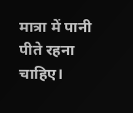मात्रा में पानी पीते रहना चाहिए।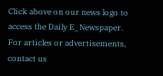Click above on our news logo to access the Daily E_Newspaper.
For articles or advertisements, contact us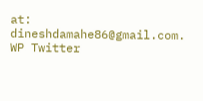at: dineshdamahe86@gmail.com.
WP Twitter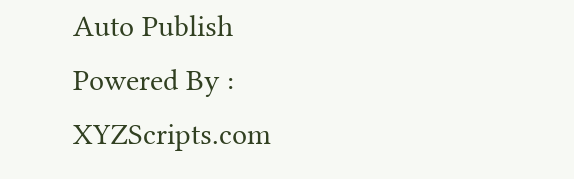Auto Publish Powered By : XYZScripts.com